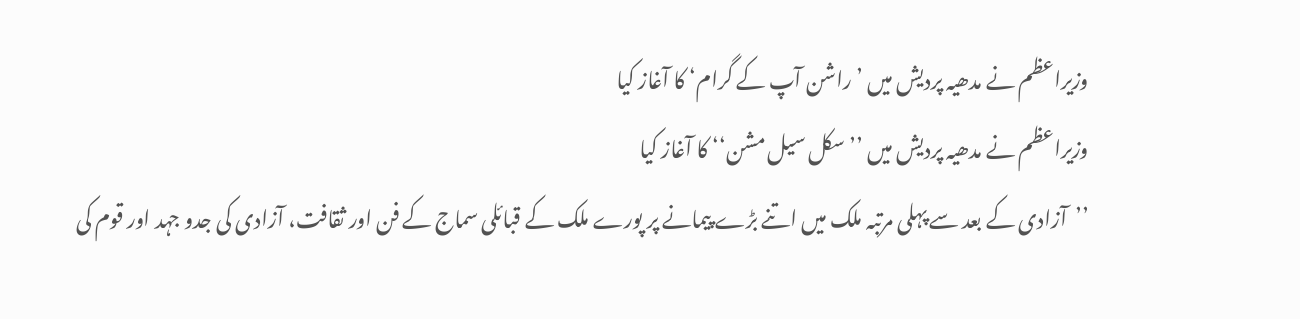وزیراعظم نے مدھیہ پردیش میں ’ راشن آپ کے گرام‘ کا آغاز کیا
وزیراعظم نے مدھیہ پردیش میں ’’سکل سیل مشن‘‘ کا آغاز کیا
’’آزادی کے بعد سے پہلی مرتبہ ملک میں اتنے بڑے پیمانے پر پورے ملک کے قبائلی سماج کے فن اور ثقافت، آزادی کی جدو جہد اور قوم کی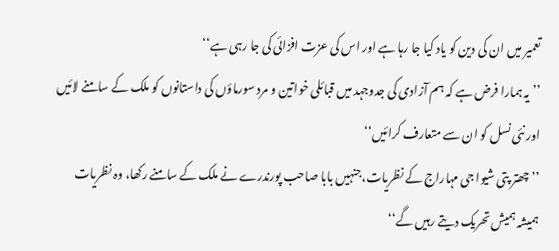تعمیر میں ان کی دین کو یاد کیا جا رہا ہے اور اس کی عزت افزائی کی جا رہی ہے‘‘
’’یہ ہمارا فرض ہے کہ ہم آزادی کی جدوجہد میں قبائلی خواتین و مرد سورماؤں کی داستانوں کو ملک کے سامنے لائیں اور نئی نسل کو ان سے متعارف کرائیں‘‘
’’چھتر پتی شیوا جی مہاراج کے نظریات،جنہیں بابا صاحب پورندرے نے ملک کے سامنے رکھا، وہ نظریات ہمیشہ ہمیش تحریک دیتے رہیں گے‘‘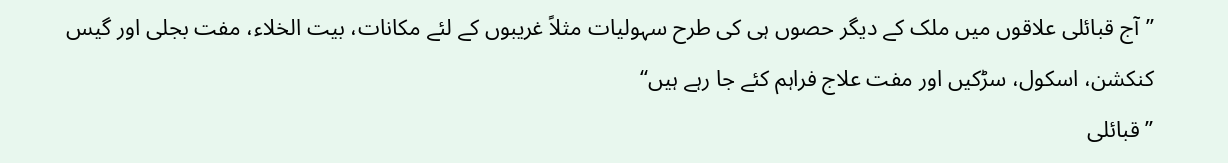’’آج قبائلی علاقوں میں ملک کے دیگر حصوں ہی کی طرح سہولیات مثلاً غریبوں کے لئے مکانات، بیت الخلاء، مفت بجلی اور گیس کنکشن، اسکول، سڑکیں اور مفت علاج فراہم کئے جا رہے ہیں‘‘
’’ قبائلی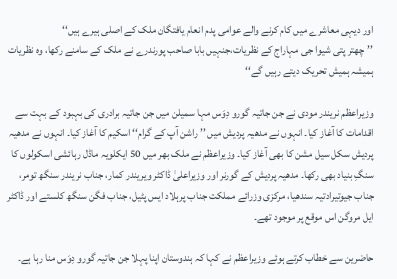اور دیہی معاشرے میں کام کرنے والے عوامی پدم انعام یافتگان ملک کے اصلی ہیرے ہیں‘‘
’’چھتر پتی شیوا جی مہاراج کے نظریات،جنہیں بابا صاحب پورندرے نے ملک کے سامنے رکھا، وہ نظریات ہمیشہ ہمیش تحریک دیتے رہیں گے‘‘

وزیراعظم نریندر مودی نے جن جاتیہ گورو دِوَس مہا سمیلن میں جن جاتیہ برادری کی بہبود کے بہت سے اقدامات کا آغاز کیا۔ انہوں نے مدھیہ پردیش میں ’’ راشن آپ کے گرام‘‘ اسکیم کا آغاز کیا۔ انہوں نے مدھیہ پردیش سکل سیل مشن کا بھی آغاز کیا۔ وزیراعظم نے ملک بھر میں 50 ایکلویہ ماڈل رہائشی اسکولوں کا سنگِ بنیاد بھی رکھا۔ مدھیہ پردیش کے گورنر اور وزیراعلیٰ ڈاکٹر ویریندر کمار، جناب نریندر سنگھ تومر، جناب جیوتیرادتیہ سندھیا، مرکزی وزرائے مملکت جناب پرہلاد ایس پٹیل، جناب فگن سنگھ کلستے اور ڈاکٹر ایل مروگن اس موقع پر موجود تھے۔

حاضرین سے خطاب کرتے ہوئے وزیراعظم نے کہا کہ ہندوستان اپنا پہلا جن جاتیہ گورو دِوَس منا رہا ہے۔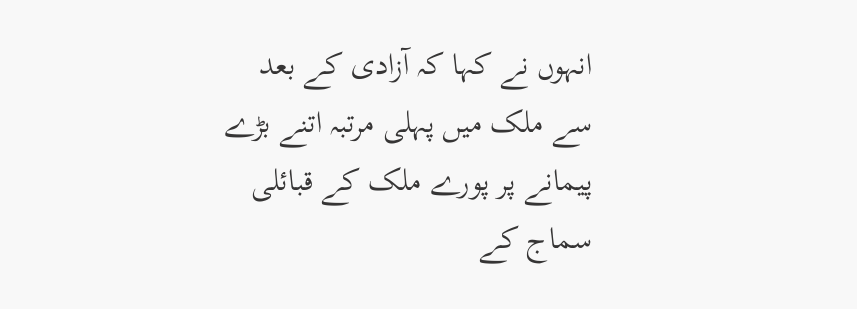انہوں نے کہا کہ آزادی کے بعد سے ملک میں پہلی مرتبہ اتنے بڑے پیمانے پر پورے ملک کے قبائلی سماج کے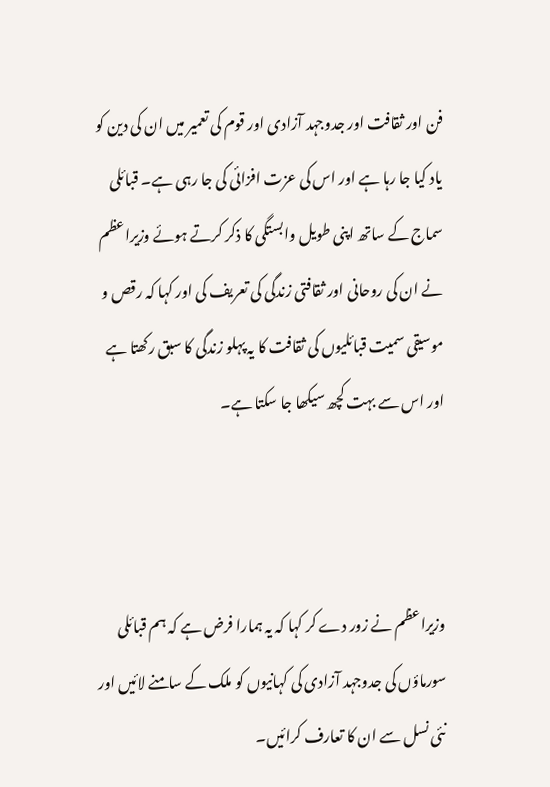فن اور ثقافت اور جدوجہد آزادی اور قوم کی تعمیر میں ان کی دین کو یاد کیا جا رہا ہے اور اس کی عزت افزائی کی جا رہی ہے۔ قبائلی سماج کے ساتھ اپنی طویل وابستگی کا ذکر کرتے ہوئے وزیراعظم نے ان کی روحانی اور ثقافتی زندگی کی تعریف کی اور کہا کہ رقص و موسیقی سمیت قبائلیوں کی ثقافت کا یہ پہلو زندگی کا سبق رکھتا ہے اور اس سے بہت کچھ سیکھا جا سکتا ہے۔



وزیراعظم نے زور دے کر کہا کہ یہ ہمارا فرض ہے کہ ہم قبائلی سورماؤں کی جدوجہد آزادی کی کہانیوں کو ملک کے سامنے لائیں اور نئی نسل سے ان کا تعارف کرائیں۔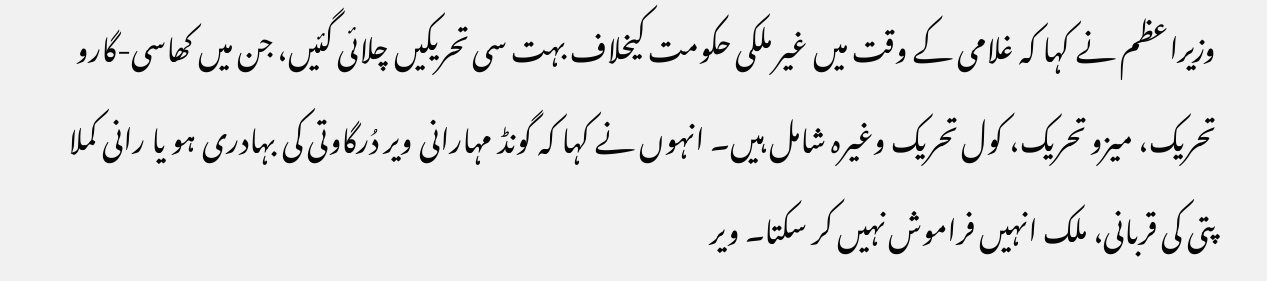وزیراعظم نے کہا کہ غلامی کے وقت میں غیر ملکی حکومت کیخلاف بہت سی تحریکیں چلائی گئیں، جن میں کھاسی-گارو تحریک، میزو تحریک، کول تحریک وغیرہ شامل ہیں۔ انہوں نے کہا کہ گونڈ مہارانی ویر دُرگاوتی کی بہادری ہو یا رانی کملا پتی کی قربانی، ملک انہیں فراموش نہیں کر سکتا۔ ویر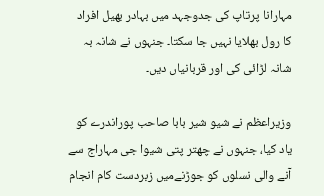مہارانا پرتاپ کی جدوجہد میں بہادر بھیل افراد کا رول بھلایا نہیں جا سکتا۔ جنہوں نے شانہ بہ شانہ لڑائی کی اور قربانیاں دیں۔

وزیراعظم نے شیو شیر بابا صاحب پوراندرے کو یاد کیا، جنہوں نے چھتر پتی شیوا جی مہاراج سے آنے والی نسلوں کو جوڑنےمیں زبردست کام انجام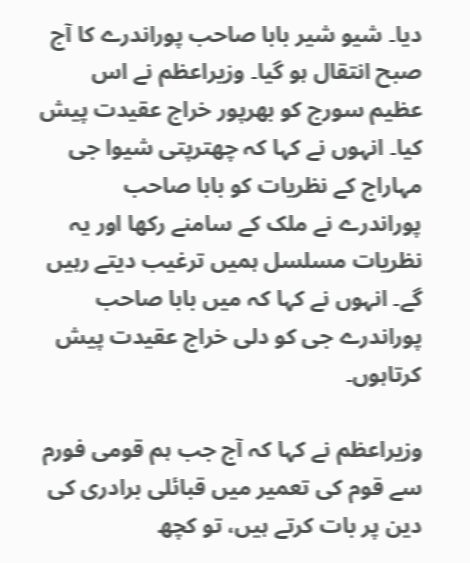دیا۔ شیو شیر بابا صاحب پوراندرے کا آج صبح انتقال ہو گیا۔ وزیراعظم نے اس عظیم سورج کو بھرپور خراج عقیدت پیش کیا۔ انہوں نے کہا کہ چھترپتی شیوا جی مہاراج کے نظریات کو بابا صاحب پوراندرے نے ملک کے سامنے رکھا اور یہ نظریات مسلسل ہمیں ترغیب دیتے رہیں گے۔ انہوں نے کہا کہ میں بابا صاحب پوراندرے جی کو دلی خراج عقیدت پیش کرتاہوں۔

وزیراعظم نے کہا کہ آج جب ہم قومی فورم سے قوم کی تعمیر میں قبائلی برادری کی دین پر بات کرتے ہیں، تو کچھ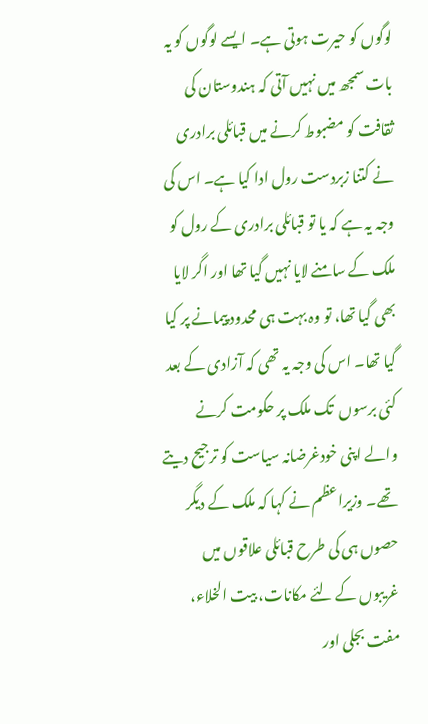لوگوں کو حیرت ہوتی ہے۔ ایسے لوگوں کو یہ بات سمجھ میں نہیں آتی کہ ہندوستان کی ثقافت کو مضبوط کرنے میں قبائلی برادری نے کتنا زبردست رول ادا کیا ہے۔ اس کی وجہ یہ ہے کہ یا تو قبائلی برادری کے رول کو ملک کے سامنے لایا نہیں گیا تھا اور اگر لایا بھی گیا تھا، تو وہ بہت ہی محدود پیمانے پر کیا گیا تھا۔ اس کی وجہ یہ تھی کہ آزادی کے بعد کئی برسوں  تک ملک پر حکومت کرنے والے اپنی خودغرضانہ سیاست کو ترجیح دیتے تھے۔ وزیراعظم نے کہا کہ ملک کے دیگر حصوں ہی کی طرح قبائلی علاقوں میں غریبوں کے لئے مکانات، بیت الخلاء، مفت بجلی اور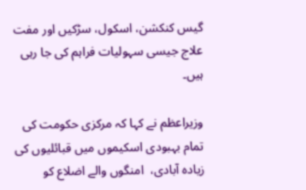گیس کنکشن، اسکول، سڑکیں اور مفت علاج جیسی سہولیات فراہم کی جا رہی ہیں۔

وزیراعظم نے کہا کہ مرکزی حکومت کی تمام بہبودی اسکیموں میں قبائلیوں کی زیادہ آبادی،  امنگوں والے اضلاع کو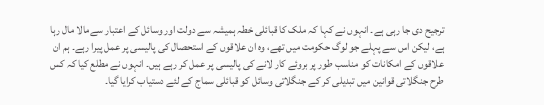ترجیح دی جا رہی ہے۔ انہوں نے کہا کہ ملک کا قبائلی خطہ ہمیشہ سے دولت اور وسائل کے اعتبار سےمالا مال رہا ہے، لیکن اس سے پہلے جو لوگ حکومت میں تھے، وہ ان علاقوں کے استحصال کی پالیسی پر عمل پیرا رہے۔ ہم ان علاقوں کے امکانات کو مناسب طور پر بروئے کار لانے کی پالیسی پر عمل کر رہے ہیں۔ انہوں نے مطلع کیا کہ کس طرح جنگلاتی قوانین میں تبدیلی کر کے جنگلاتی وسائل کو قبائلی سماج کے لئے دستیاب کرایا گیا۔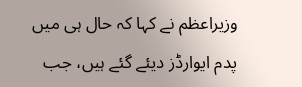وزیراعظم نے کہا کہ حال ہی میں پدم ایوارڈز دیئے گئے ہیں، جب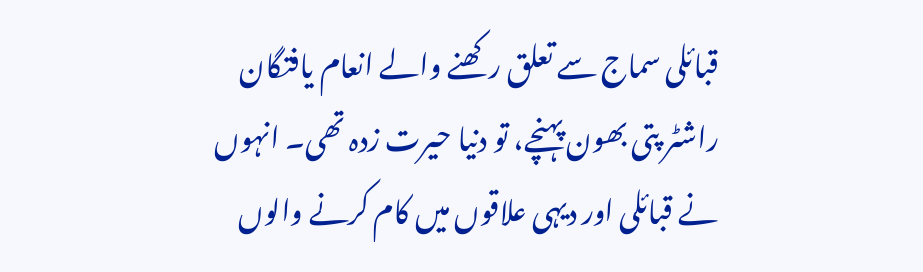قبائلی سماج سے تعلق رکھنے والے انعام یافتگان راشٹر پتی بھون پہنچے، تو دنیا حیرت زدہ تھی۔ انہوں نے قبائلی اور دیہی علاقوں میں کام کرنے والوں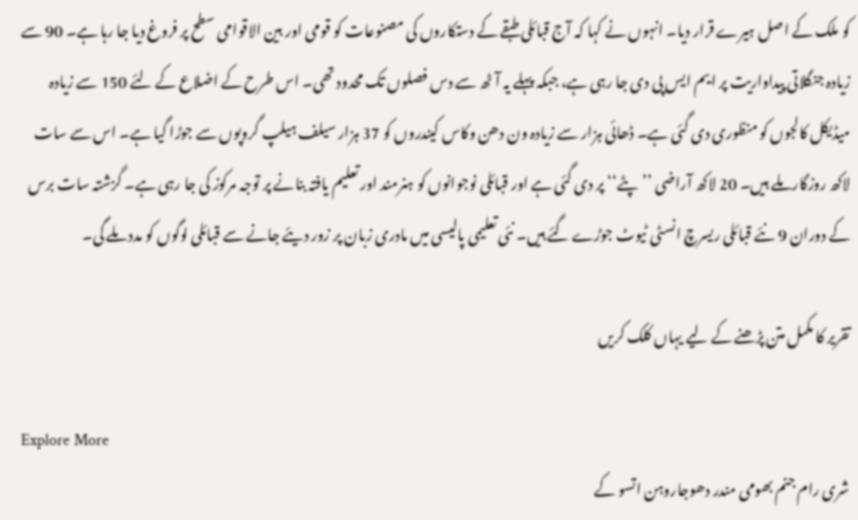کو ملک کے اصل ہیرے قرار دیا۔ انہوں نے کہا کہ آج قبائلی طبقے کے دستکاروں کی مصنوعات کو قومی اور بین الاقوامی سطح پر فروغ دیا جا رہا ہے۔ 90 سے زیادہ جنگلاتی پیداواریت پر ایم ایس پی دی جا رہی ہے، جبکہ پہلے یہ آٹھ سے دس فصلوں تک محدود تھی۔ اس طرح کے اضلاع کے لئے 150 سے زیادہ میڈیکل کالجوں کو منظوری دی گئی ہے۔ ڈھائی ہزار سے زیادہ ون دھن وکاس کیندروں کو 37 ہزار سیلف ہیلپ گروپوں سے جوڑا گیا ہے۔ اس سے سات لاکھ روزگار ملے ہیں۔ 20 لاکھ آراضی ’’پٹے‘‘ پر دی گئی ہے اور قبائلی نوجوانوں کو ہنرمند اور تعلیم یافتہ بنانے پر توجہ مرکوز کی جا رہی ہے۔ گزشتہ سات برس کے دوران 9 نئے قبائلی ریسرچ انسٹی ٹیوٹ جوڑے گئے ہیں۔ نئی تعلیمی پالیسی میں مادری زبان پر زور دیئے جانے سے قبائلی لوگوں کو مدد ملے گی۔

تقریر کا مکمل متن پڑھنے کے لیے یہاں کلک کریں

Explore More
شری رام جنم بھومی مندر دھوجاروہن اتسو کے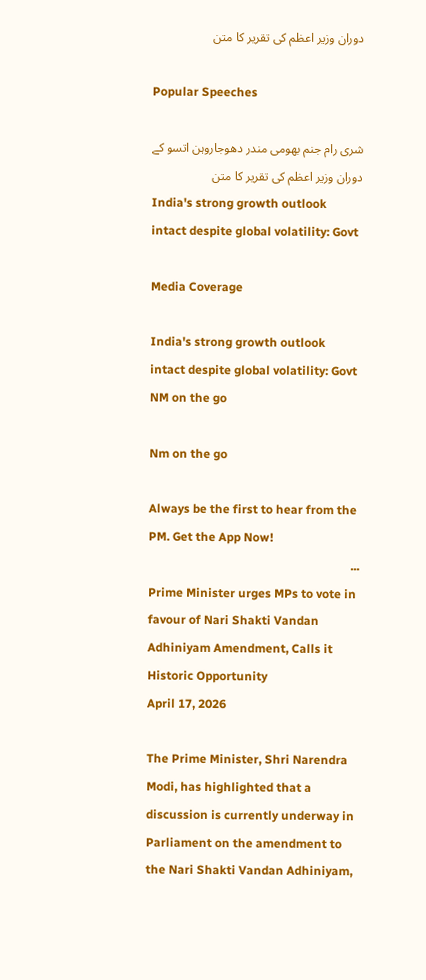دوران وزیر اعظم کی تقریر کا متن

Popular Speeches

شری رام جنم بھومی مندر دھوجاروہن اتسو کے دوران وزیر اعظم کی تقریر کا متن
India's strong growth outlook intact despite global volatility: Govt

Media Coverage

India's strong growth outlook intact despite global volatility: Govt
NM on the go

Nm on the go

Always be the first to hear from the PM. Get the App Now!
...
Prime Minister urges MPs to vote in favour of Nari Shakti Vandan Adhiniyam Amendment, Calls it Historic Opportunity
April 17, 2026

The Prime Minister, Shri Narendra Modi, has highlighted that a discussion is currently underway in Parliament on the amendment to the Nari Shakti Vandan Adhiniyam,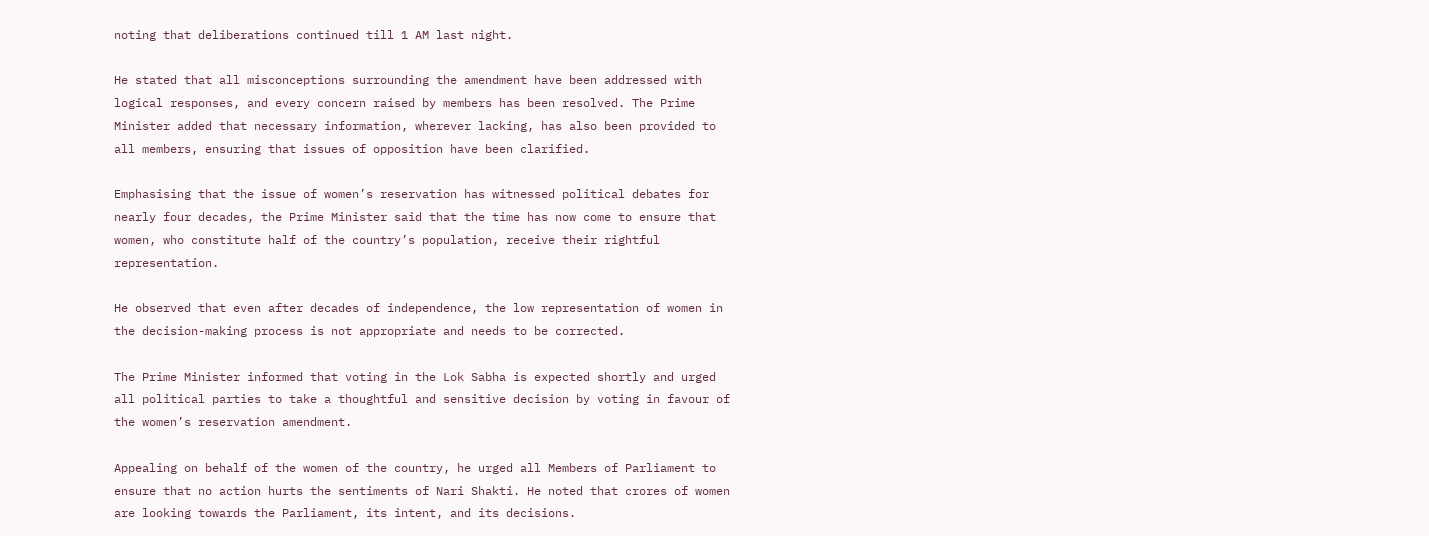noting that deliberations continued till 1 AM last night.

He stated that all misconceptions surrounding the amendment have been addressed with logical responses, and every concern raised by members has been resolved. The Prime Minister added that necessary information, wherever lacking, has also been provided to all members, ensuring that issues of opposition have been clarified.

Emphasising that the issue of women’s reservation has witnessed political debates for nearly four decades, the Prime Minister said that the time has now come to ensure that women, who constitute half of the country’s population, receive their rightful representation.

He observed that even after decades of independence, the low representation of women in the decision-making process is not appropriate and needs to be corrected.

The Prime Minister informed that voting in the Lok Sabha is expected shortly and urged all political parties to take a thoughtful and sensitive decision by voting in favour of the women’s reservation amendment.

Appealing on behalf of the women of the country, he urged all Members of Parliament to ensure that no action hurts the sentiments of Nari Shakti. He noted that crores of women are looking towards the Parliament, its intent, and its decisions.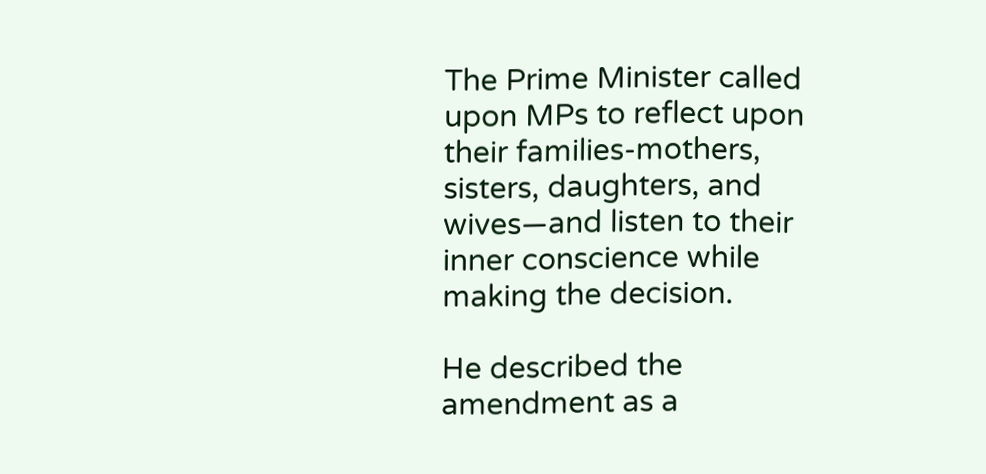The Prime Minister called upon MPs to reflect upon their families-mothers, sisters, daughters, and wives—and listen to their inner conscience while making the decision.

He described the amendment as a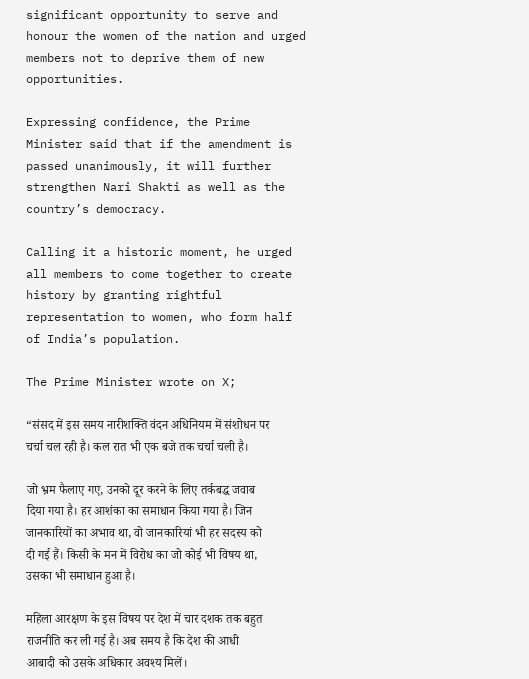significant opportunity to serve and honour the women of the nation and urged members not to deprive them of new opportunities.

Expressing confidence, the Prime Minister said that if the amendment is passed unanimously, it will further strengthen Nari Shakti as well as the country’s democracy.

Calling it a historic moment, he urged all members to come together to create history by granting rightful representation to women, who form half of India’s population.

The Prime Minister wrote on X;

“संसद में इस समय नारीशक्ति वंदन अधिनियम में संशोधन पर चर्चा चल रही है। कल रात भी एक बजे तक चर्चा चली है।

जो भ्रम फैलाए गए, उनको दूर करने के लिए तर्कबद्ध जवाब दिया गया है। हर आशंका का समाधान किया गया है। जिन जानकारियों का अभाव था, वो जानकारियां भी हर सदस्य को दी गई हैं। किसी के मन में विरोध का जो कोई भी विषय था, उसका भी समाधान हुआ है।

महिला आरक्षण के इस विषय पर देश में चार दशक तक बहुत राजनीति कर ली गई है। अब समय है कि देश की आधी आबादी को उसके अधिकार अवश्य मिलें।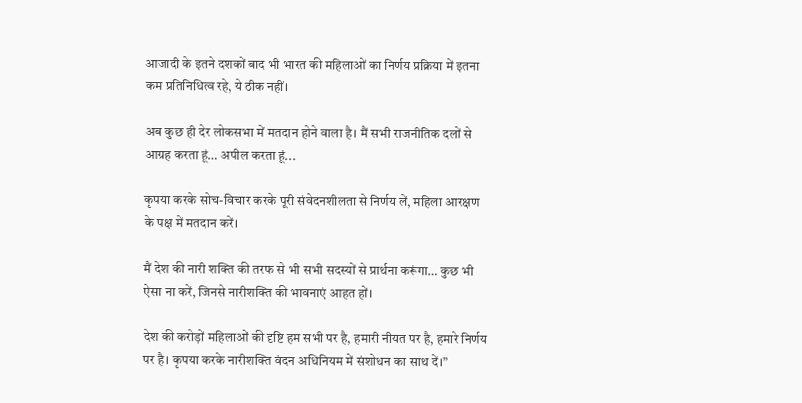आजादी के इतने दशकों बाद भी भारत की महिलाओं का निर्णय प्रक्रिया में इतना कम प्रतिनिधित्व रहे, ये ठीक नहीं।

अब कुछ ही देर लोकसभा में मतदान होने वाला है। मैं सभी राजनीतिक दलों से आग्रह करता हूं… अपील करता हूं...

कृपया करके सोच-विचार करके पूरी संवेदनशीलता से निर्णय लें, महिला आरक्षण के पक्ष में मतदान करें।

मैं देश की नारी शक्ति की तरफ से भी सभी सदस्यों से प्रार्थना करूंगा… कुछ भी ऐसा ना करें, जिनसे नारीशक्ति की भावनाएं आहत हों।

देश की करोड़ों महिलाओं की दृष्टि हम सभी पर है, हमारी नीयत पर है, हमारे निर्णय पर है। कृपया करके नारीशक्ति वंदन अधिनियम में संशोधन का साथ दें।”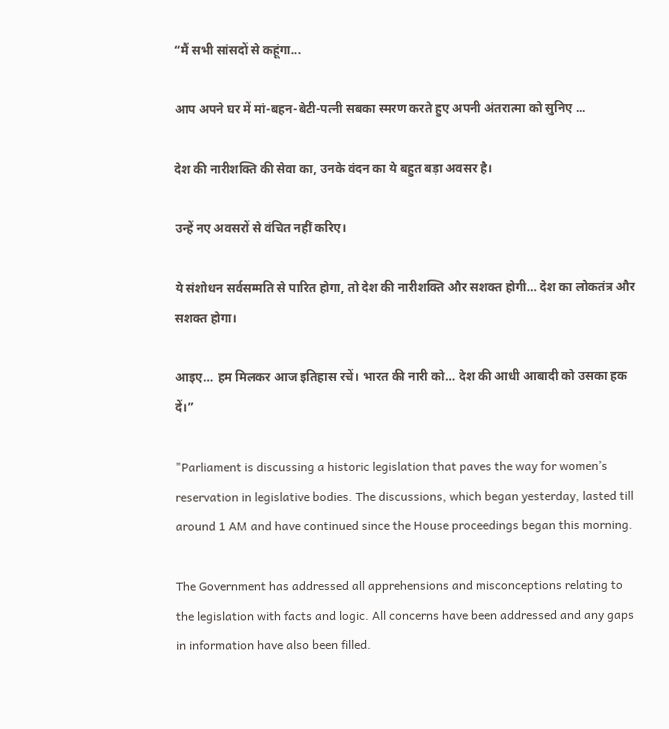“मैं सभी सांसदों से कहूंगा...

आप अपने घर में मां-बहन-बेटी-पत्नी सबका स्मरण करते हुए अपनी अंतरात्मा को सुनिए ...

देश की नारीशक्ति की सेवा का, उनके वंदन का ये बहुत बड़ा अवसर है।

उन्हें नए अवसरों से वंचित नहीं करिए।

ये संशोधन सर्वसम्मति से पारित होगा, तो देश की नारीशक्ति और सशक्त होगी… देश का लोकतंत्र और सशक्त होगा।

आइए… हम मिलकर आज इतिहास रचें। भारत की नारी को… देश की आधी आबादी को उसका हक दें।”

"Parliament is discussing a historic legislation that paves the way for women’s reservation in legislative bodies. The discussions, which began yesterday, lasted till around 1 AM and have continued since the House proceedings began this morning.

The Government has addressed all apprehensions and misconceptions relating to the legislation with facts and logic. All concerns have been addressed and any gaps in information have also been filled.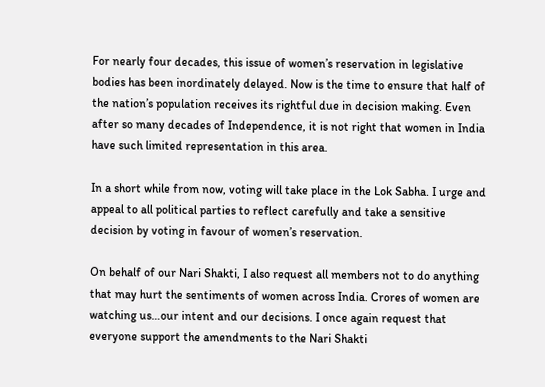For nearly four decades, this issue of women’s reservation in legislative bodies has been inordinately delayed. Now is the time to ensure that half of the nation’s population receives its rightful due in decision making. Even after so many decades of Independence, it is not right that women in India have such limited representation in this area.

In a short while from now, voting will take place in the Lok Sabha. I urge and appeal to all political parties to reflect carefully and take a sensitive decision by voting in favour of women’s reservation.

On behalf of our Nari Shakti, I also request all members not to do anything that may hurt the sentiments of women across India. Crores of women are watching us…our intent and our decisions. I once again request that everyone support the amendments to the Nari Shakti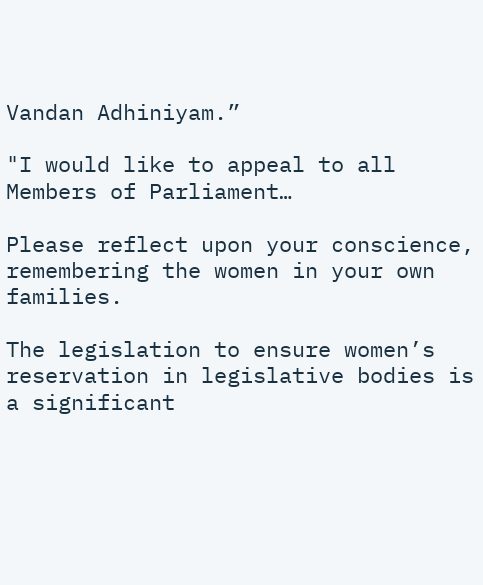Vandan Adhiniyam.”

"I would like to appeal to all Members of Parliament…

Please reflect upon your conscience, remembering the women in your own families.

The legislation to ensure women’s reservation in legislative bodies is a significant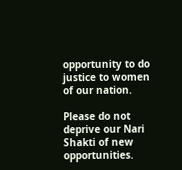opportunity to do justice to women of our nation.

Please do not deprive our Nari Shakti of new opportunities.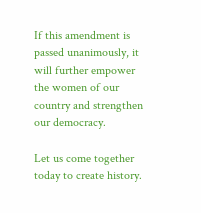If this amendment is passed unanimously, it will further empower the women of our country and strengthen our democracy.

Let us come together today to create history.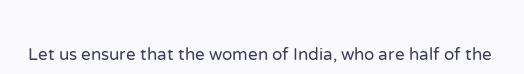Let us ensure that the women of India, who are half of the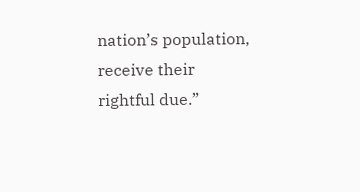nation’s population, receive their rightful due.”